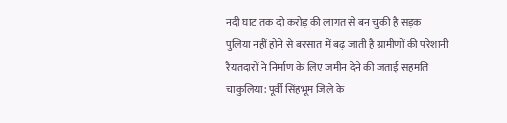नदी घाट तक दो करोड़ की लागत से बन चुकी है सड़क
पुलिया नहीं होने से बरसात में बढ़ जाती है ग्रामीणों की परेशानी
रैयतदारों ने निर्माण के लिए जमीन देने की जताई सहमति
चाकुलिया: पूर्वी सिंहभूम जिले के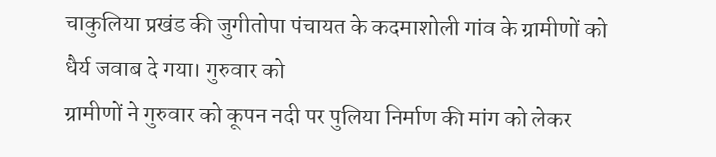चाकुलिया प्रखंड की जुगीतोपा पंचायत के कदमाशोली गांव के ग्रामीणों को धैर्य जवाब दे गया। गुरुवार को
ग्रामीणों ने गुरुवार को कूपन नदी पर पुलिया निर्माण की मांग को लेकर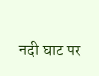नदी घाट पर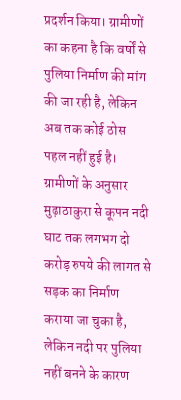प्रदर्शन किया। ग्रामीणों का कहना है कि वर्षों से पुलिया निर्माण की मांग की जा रही है, लेकिन अब तक कोई ठोस पहल नहीं हुई है।
ग्रामीणों के अनुसार मुढ़ाठाकुरा से कूपन नदी घाट तक लगभग दो करोड़ रुपये की लागत से सड़क का निर्माण कराया जा चुका है, लेकिन नदी पर पुलिया नहीं बनने के कारण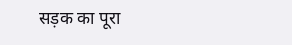सड़क का पूरा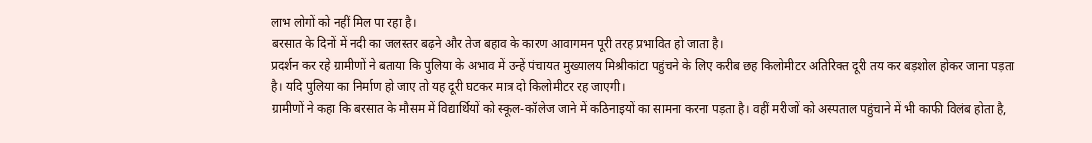लाभ लोगों को नहीं मिल पा रहा है।
बरसात के दिनों में नदी का जलस्तर बढ़ने और तेज बहाव के कारण आवागमन पूरी तरह प्रभावित हो जाता है।
प्रदर्शन कर रहे ग्रामीणों ने बताया कि पुलिया के अभाव में उन्हें पंचायत मुख्यालय मिश्रीकांटा पहुंचने के लिए करीब छह किलोमीटर अतिरिक्त दूरी तय कर बड़शोल होकर जाना पड़ता है। यदि पुलिया का निर्माण हो जाए तो यह दूरी घटकर मात्र दो किलोमीटर रह जाएगी।
ग्रामीणों ने कहा कि बरसात के मौसम में विद्यार्थियों को स्कूल-कॉलेज जाने में कठिनाइयों का सामना करना पड़ता है। वहीं मरीजों को अस्पताल पहुंचाने में भी काफी विलंब होता है,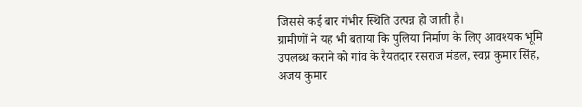जिससे कई बार गंभीर स्थिति उत्पन्न हो जाती है।
ग्रामीणों ने यह भी बताया कि पुलिया निर्माण के लिए आवश्यक भूमि उपलब्ध कराने को गांव के रैयतदार रसराज मंडल, स्वप्न कुमार सिंह, अजय कुमार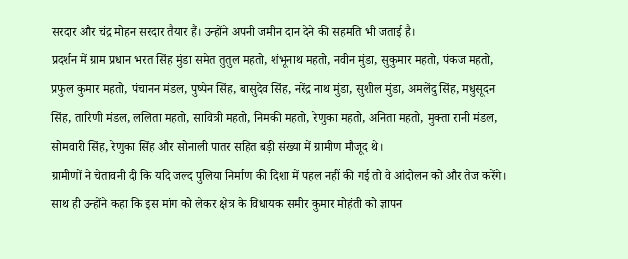सरदार और चंद्र मोहन सरदार तैयार हैं। उन्होंने अपनी जमीन दान देने की सहमति भी जताई है।
प्रदर्शन में ग्राम प्रधान भरत सिंह मुंडा समेत तुतुल महतो, शंभूनाथ महतो, नवीन मुंडा, सुकुमार महतो, पंकज महतो, प्रफुल कुमार महतो, पंचानन मंडल, पुष्पेन सिंह, बासुदेव सिंह, नरेंद्र नाथ मुंडा, सुशील मुंडा, अमलेंदु सिंह, मधुसूदन सिंह, तारिणी मंडल, ललिता महतो, सावित्री महतो, निमकी महतो, रेणुका महतो, अनिता महतो, मुक्ता रानी मंडल, सोमवारी सिंह, रेणुका सिंह और सोनाली पातर सहित बड़ी संख्या में ग्रामीण मौजूद थे।
ग्रामीणों ने चेतावनी दी कि यदि जल्द पुलिया निर्माण की दिशा में पहल नहीं की गई तो वे आंदोलन को और तेज करेंगे। साथ ही उन्होंने कहा कि इस मांग को लेकर क्षेत्र के विधायक समीर कुमार मोहंती को ज्ञापन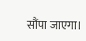सौंपा जाएगा।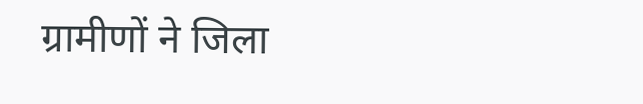ग्रामीणों ने जिला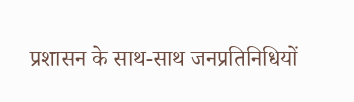प्रशासन के साथ-साथ जनप्रतिनिधियों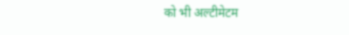को भी अल्टीमेटम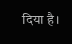दिया है।